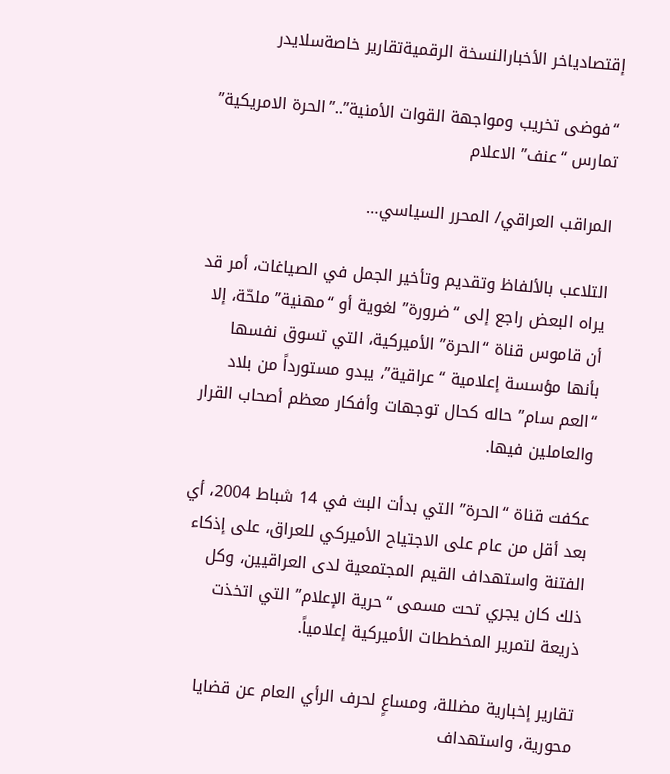إقتصادياخر الأخبارالنسخة الرقميةتقارير خاصةسلايدر

“فوضى تخريب ومواجهة القوات الأمنية”..”الحرة الامريكية” تمارس “عنف” الاعلام

المراقب العراقي/ المحرر السياسي…

التلاعب بالألفاظ وتقديم وتأخير الجمل في الصياغات، أمر قد يراه البعض راجع إلى “ضرورة” لغوية أو “مهنية” ملحّة، إلا أن قاموس قناة “الحرة” الأميركية، التي تسوق نفسها بأنها مؤسسة إعلامية “عراقية”، يبدو مستورداً من بلاد “العم سام” حاله كحال توجهات وأفكار معظم أصحاب القرار والعاملين فيها.

عكفت قناة “الحرة” التي بدأت البث في 14 شباط 2004، أي بعد أقل من عام على الاجتياح الأميركي للعراق، على إذكاء الفتنة واستهداف القيم المجتمعية لدى العراقيين، وكل ذلك كان يجري تحت مسمى “حرية الإعلام” التي اتخذت ذريعة لتمرير المخططات الأميركية إعلامياً.

تقارير إخبارية مضللة، ومساعٍ لحرف الرأي العام عن قضايا محورية، واستهداف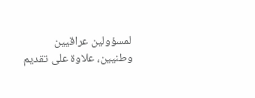لمسؤولين عراقيين وطنيين، علاوة على تقديم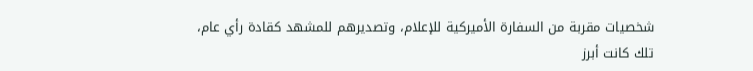شخصيات مقربة من السفارة الأميركية للإعلام، وتصديرهم للمشهد كقادة رأي عام، تلك كانت أبرز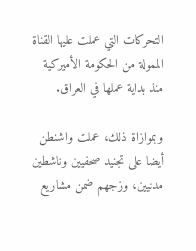التحركات التي عملت عليها القناة الممولة من الحكومة الأميركية منذ بداية عملها في العراق.

وبموازاة ذلك، عملت واشنطن أيضا على تجنيد صحفيين وناشطين مدنيين، وزجهم ضمن مشاريع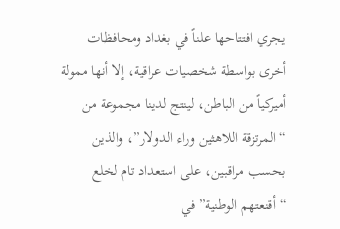يجري افتتاحها علناً في بغداد ومحافظات أخرى بواسطة شخصيات عراقية، إلا أنها ممولة أميركياً من الباطن، لينتج لدينا مجموعة من “المرتزقة اللاهثين وراء الدولار”، والذين بحسب مراقبين، على استعداد تام لخلع “أقنعتهم الوطنية” في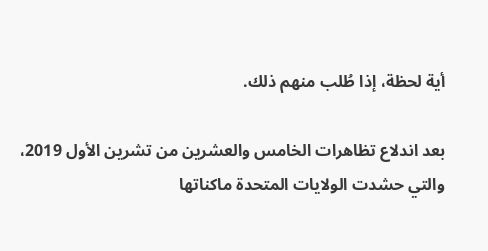أية لحظة، إذا طُلب منهم ذلك.

بعد اندلاع تظاهرات الخامس والعشرين من تشرين الأول 2019، والتي حشدت الولايات المتحدة ماكناتها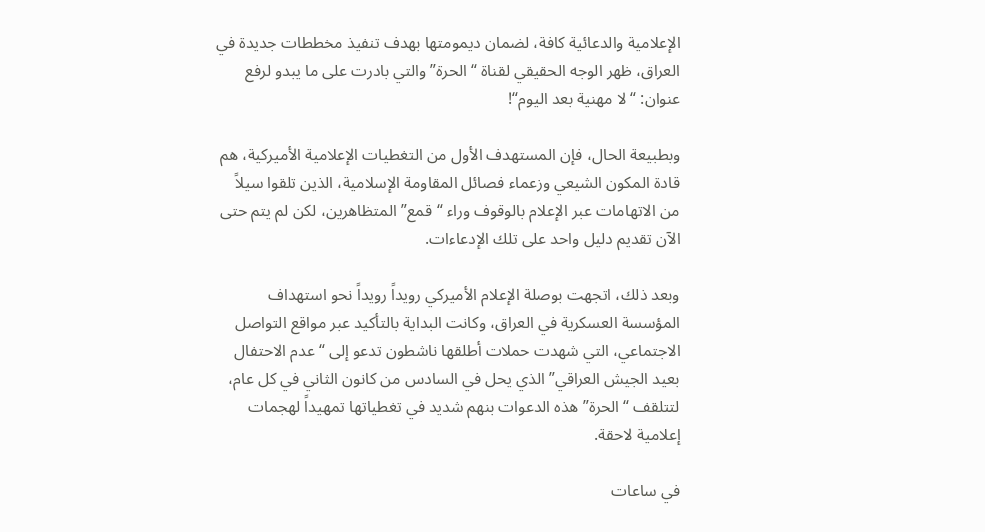الإعلامية والدعائية كافة، لضمان ديمومتها بهدف تنفيذ مخططات جديدة في العراق، ظهر الوجه الحقيقي لقناة “الحرة” والتي بادرت على ما يبدو لرفع عنوان: “لا مهنية بعد اليوم“!

وبطبيعة الحال، فإن المستهدف الأول من التغطيات الإعلامية الأميركية، هم قادة المكون الشيعي وزعماء فصائل المقاومة الإسلامية، الذين تلقوا سيلاً من الاتهامات عبر الإعلام بالوقوف وراء “قمع” المتظاهرين، لكن لم يتم حتى الآن تقديم دليل واحد على تلك الإدعاءات.

وبعد ذلك، اتجهت بوصلة الإعلام الأميركي رويداً رويداً نحو استهداف المؤسسة العسكرية في العراق، وكانت البداية بالتأكيد عبر مواقع التواصل الاجتماعي، التي شهدت حملات أطلقها ناشطون تدعو إلى “عدم الاحتفال بعيد الجيش العراقي” الذي يحل في السادس من كانون الثاني في كل عام، لتتلقف “الحرة” هذه الدعوات بنهم شديد في تغطياتها تمهيداً لهجمات إعلامية لاحقة.

في ساعات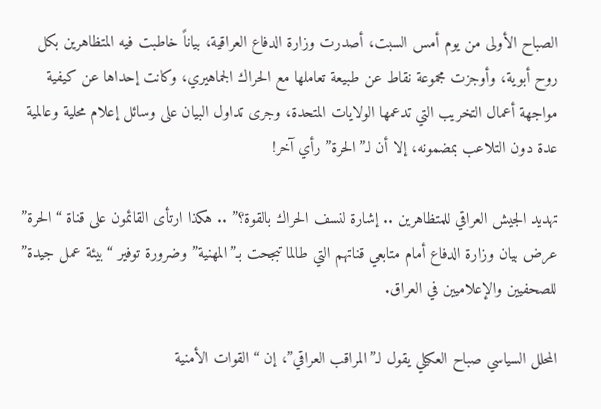الصباح الأولى من يوم أمس السبت، أصدرت وزارة الدفاع العراقية، بياناً خاطبت فيه المتظاهرين بكل روح أبوية، وأوجزت مجموعة نقاط عن طبيعة تعاملها مع الحراك الجماهيري، وكانت إحداها عن كيفية مواجهة أعمال التخريب التي تدعمها الولايات المتحدة، وجرى تداول البيان على وسائل إعلام محلية وعالمية عدة دون التلاعب بمضمونه، إلا أن لـ”الحرة” رأي آخر!

تهديد الجيش العراقي للمتظاهرين .. إشارة لنسف الحراك بالقوة؟” .. هكذا ارتأى القائمون على قناة “الحرة” عرض بيان وزارة الدفاع أمام متابعي قناتهم التي طالما تبجحت بـ”المهنية” وضرورة توفير “بيئة عمل جيدة” للصحفيين والإعلاميين في العراق.

المحلل السياسي صباح العكيلي يقول لـ”المراقب العراقي”، إن “القوات الأمنية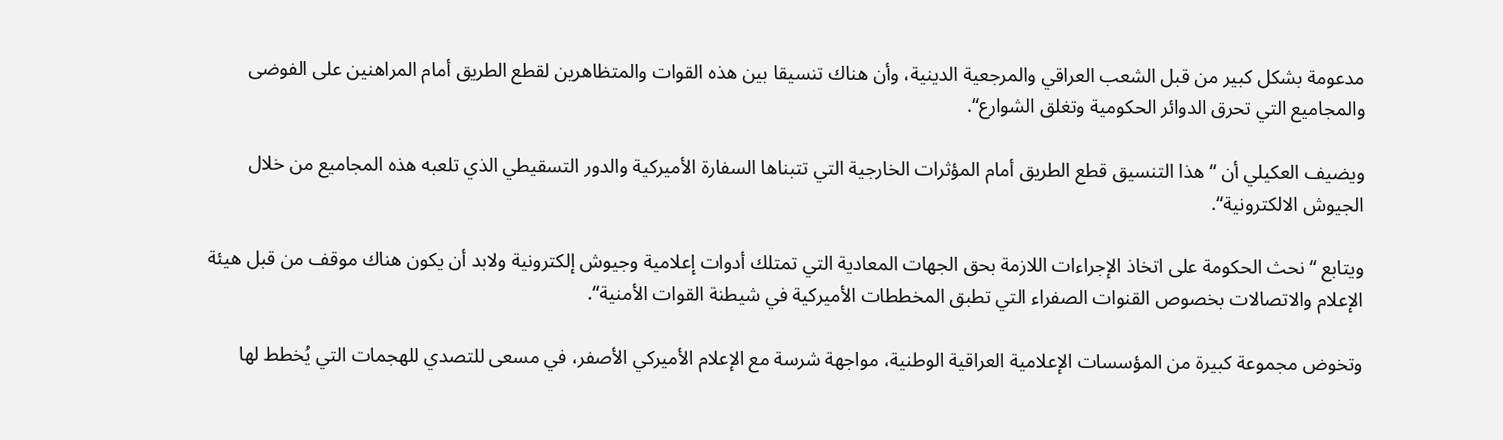مدعومة بشكل كبير من قبل الشعب العراقي والمرجعية الدينية، وأن هناك تنسيقا بين هذه القوات والمتظاهرين لقطع الطريق أمام المراهنين على الفوضى والمجاميع التي تحرق الدوائر الحكومية وتغلق الشوارع“.

ويضيف العكيلي أن “هذا التنسيق قطع الطريق أمام المؤثرات الخارجية التي تتبناها السفارة الأميركية والدور التسقيطي الذي تلعبه هذه المجاميع من خلال الجيوش الالكترونية“.

ويتابع “نحث الحكومة على اتخاذ الإجراءات اللازمة بحق الجهات المعادية التي تمتلك أدوات إعلامية وجيوش إلكترونية ولابد أن يكون هناك موقف من قبل هيئة الإعلام والاتصالات بخصوص القنوات الصفراء التي تطبق المخططات الأميركية في شيطنة القوات الأمنية“.

وتخوض مجموعة كبيرة من المؤسسات الإعلامية العراقية الوطنية، مواجهة شرسة مع الإعلام الأميركي الأصفر، في مسعى للتصدي للهجمات التي يُخطط لها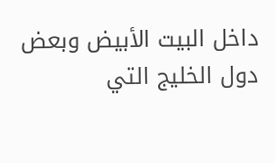داخل البيت الأبيض وبعض دول الخليج التي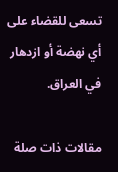تسعى للقضاء على أي نهضة أو ازدهار في العراق.

مقالات ذات صلة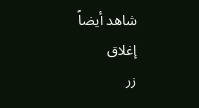شاهد أيضاً
إغلاق
زر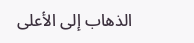الذهاب إلى الأعلى